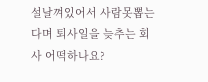설날껴있어서 사람못뽑는다며 퇴사일을 늦추는 회사 어떡하나요?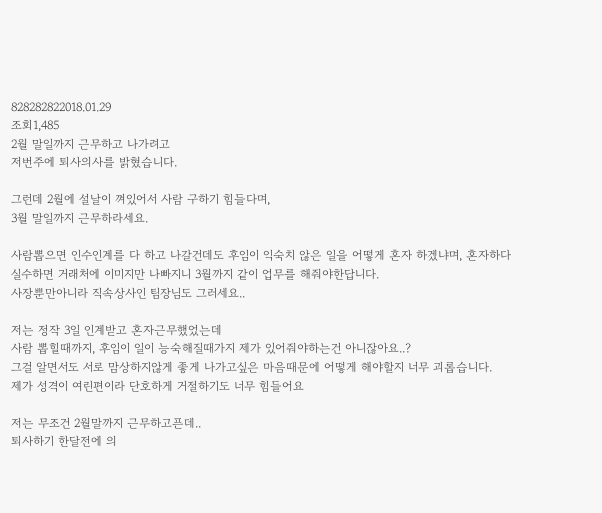828282822018.01.29
조회1,485
2월 말일까지 근무하고 나가려고
저번주에 퇴사의사를 밝혔습니다.

그런데 2월에 설날이 껴있어서 사람 구하기 힘들다며,
3월 말일까지 근무하라세요.

사람뽑으면 인수인계를 다 하고 나갈건데도 후임이 익숙치 않은 일을 어떻게 혼자 하겠냐며, 혼자하다 실수하면 거래처에 이미지만 나빠지니 3월까지 같이 업무를 해줘야한답니다.
사장뿐만아니라 직속상사인 팀장님도 그러세요..

저는 정작 3일 인계받고 혼자근무했었는데
사람 뽑힐때까지, 후임이 일이 능숙해질때가지 제가 있어줘야하는건 아니잖아요..?
그걸 알면서도 서로 맘상하지않게 좋게 나가고싶은 마음때문에 어떻게 해야할지 너무 괴롭습니다.
제가 성격이 여린편이라 단호하게 거절하기도 너무 힘들어요

저는 무조건 2월말까지 근무하고픈데..
퇴사하기 한달전에 의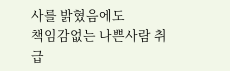사를 밝혔음에도
책임감없는 나쁜사람 취급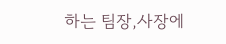하는 팀장,사장에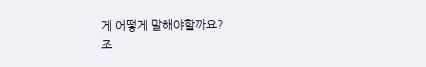게 어떻게 말해야할까요?
조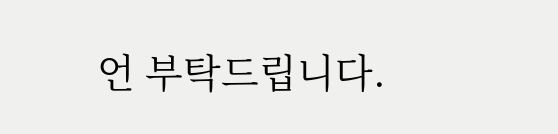언 부탁드립니다.